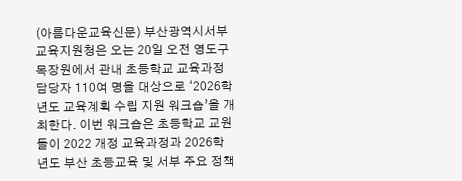(아름다운교육신문) 부산광역시서부교육지원청은 오는 20일 오전 영도구 목장원에서 관내 초등학교 교육과정 담당자 110여 명을 대상으로 ‘2026학년도 교육계획 수립 지원 워크숍’을 개최한다. 이번 워크숍은 초등학교 교원들이 2022 개정 교육과정과 2026학년도 부산 초등교육 및 서부 주요 정책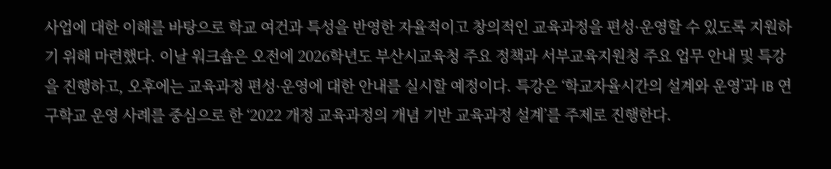사업에 대한 이해를 바탕으로 학교 여건과 특성을 반영한 자율적이고 창의적인 교육과정을 편성·운영할 수 있도록 지원하기 위해 마련했다. 이날 워크숍은 오전에 2026학년도 부산시교육청 주요 정책과 서부교육지원청 주요 업무 안내 및 특강을 진행하고, 오후에는 교육과정 편성·운영에 대한 안내를 실시할 예정이다. 특강은 ‘학교자율시간의 설계와 운영’과 IB 연구학교 운영 사례를 중심으로 한 ‘2022 개정 교육과정의 개념 기반 교육과정 설계’를 주제로 진행한다.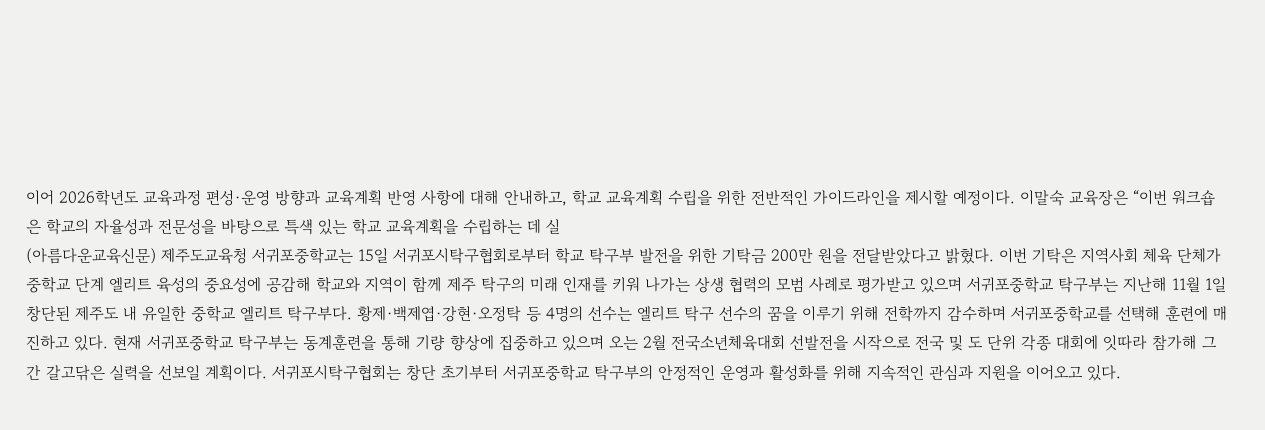이어 2026학년도 교육과정 편성·운영 방향과 교육계획 반영 사항에 대해 안내하고, 학교 교육계획 수립을 위한 전반적인 가이드라인을 제시할 예정이다. 이말숙 교육장은 “이번 워크숍은 학교의 자율성과 전문성을 바탕으로 특색 있는 학교 교육계획을 수립하는 데 실
(아름다운교육신문) 제주도교육청 서귀포중학교는 15일 서귀포시탁구협회로부터 학교 탁구부 발전을 위한 기탁금 200만 원을 전달받았다고 밝혔다. 이번 기탁은 지역사회 체육 단체가 중학교 단계 엘리트 육성의 중요성에 공감해 학교와 지역이 함께 제주 탁구의 미래 인재를 키워 나가는 상생 협력의 모범 사례로 평가받고 있으며 서귀포중학교 탁구부는 지난해 11월 1일 창단된 제주도 내 유일한 중학교 엘리트 탁구부다. 황제·백제엽·강현·오정탁 등 4명의 선수는 엘리트 탁구 선수의 꿈을 이루기 위해 전학까지 감수하며 서귀포중학교를 선택해 훈련에 매진하고 있다. 현재 서귀포중학교 탁구부는 동계훈련을 통해 기량 향상에 집중하고 있으며 오는 2월 전국소년체육대회 선발전을 시작으로 전국 및 도 단위 각종 대회에 잇따라 참가해 그간 갈고닦은 실력을 선보일 계획이다. 서귀포시탁구협회는 창단 초기부터 서귀포중학교 탁구부의 안정적인 운영과 활성화를 위해 지속적인 관심과 지원을 이어오고 있다.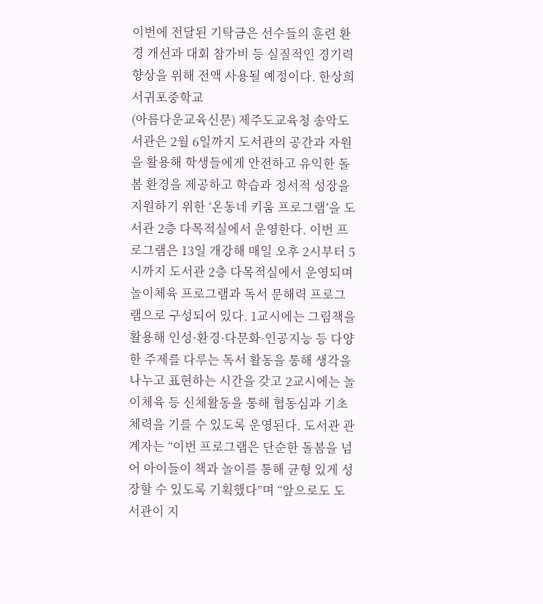이번에 전달된 기탁금은 선수들의 훈련 환경 개선과 대회 참가비 등 실질적인 경기력 향상을 위해 전액 사용될 예정이다. 한상희 서귀포중학교
(아름다운교육신문) 제주도교육청 송악도서관은 2월 6일까지 도서관의 공간과 자원을 활용해 학생들에게 안전하고 유익한 돌봄 환경을 제공하고 학습과 정서적 성장을 지원하기 위한 ‘온동네 키움 프로그램’을 도서관 2층 다목적실에서 운영한다. 이번 프로그램은 13일 개강해 매일 오후 2시부터 5시까지 도서관 2층 다목적실에서 운영되며 놀이체육 프로그램과 독서 문해력 프로그램으로 구성되어 있다. 1교시에는 그림책을 활용해 인성·환경·다문화·인공지능 등 다양한 주제를 다루는 독서 활동을 통해 생각을 나누고 표현하는 시간을 갖고 2교시에는 놀이체육 등 신체활동을 통해 협동심과 기초 체력을 기를 수 있도록 운영된다. 도서관 관계자는 “이번 프로그램은 단순한 돌봄을 넘어 아이들이 책과 놀이를 통해 균형 있게 성장할 수 있도록 기획했다”며 “앞으로도 도서관이 지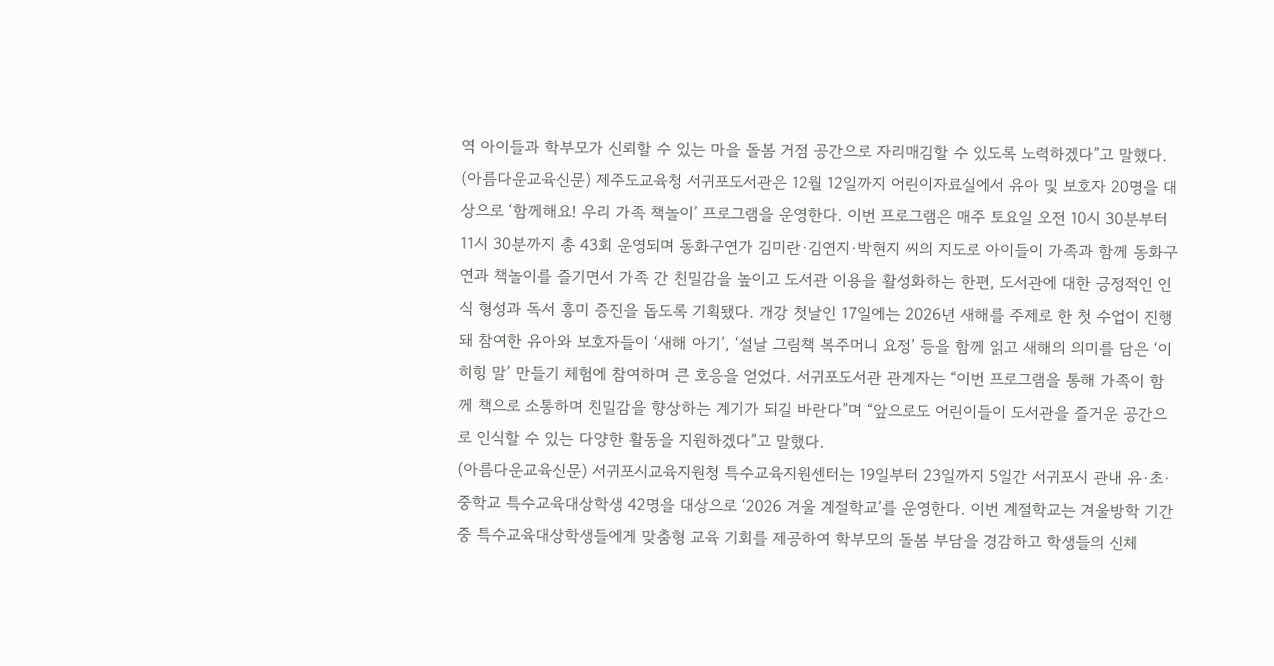역 아이들과 학부모가 신뢰할 수 있는 마을 돌봄 거점 공간으로 자리매김할 수 있도록 노력하겠다”고 말했다.
(아름다운교육신문) 제주도교육청 서귀포도서관은 12월 12일까지 어린이자료실에서 유아 및 보호자 20명을 대상으로 ‘함께해요! 우리 가족 책놀이’ 프로그램을 운영한다. 이번 프로그램은 매주 토요일 오전 10시 30분부터 11시 30분까지 총 43회 운영되며 동화구연가 김미란·김연지·박현지 씨의 지도로 아이들이 가족과 함께 동화구연과 책놀이를 즐기면서 가족 간 친밀감을 높이고 도서관 이용을 활성화하는 한편, 도서관에 대한 긍정적인 인식 형성과 독서 흥미 증진을 돕도록 기획됐다. 개강 첫날인 17일에는 2026년 새해를 주제로 한 첫 수업이 진행돼 참여한 유아와 보호자들이 ‘새해 아기’, ‘설날 그림책 복주머니 요정’ 등을 함께 읽고 새해의 의미를 담은 ‘이히힝 말’ 만들기 체험에 참여하며 큰 호응을 얻었다. 서귀포도서관 관계자는 “이번 프로그램을 통해 가족이 함께 책으로 소통하며 친밀감을 향상하는 계기가 되길 바란다”며 “앞으로도 어린이들이 도서관을 즐거운 공간으로 인식할 수 있는 다양한 활동을 지원하겠다”고 말했다.
(아름다운교육신문) 서귀포시교육지원청 특수교육지원센터는 19일부터 23일까지 5일간 서귀포시 관내 유·초·중학교 특수교육대상학생 42명을 대상으로 ‘2026 겨울 계절학교’를 운영한다. 이번 계절학교는 겨울방학 기간 중 특수교육대상학생들에게 맞춤형 교육 기회를 제공하여 학부모의 돌봄 부담을 경감하고 학생들의 신체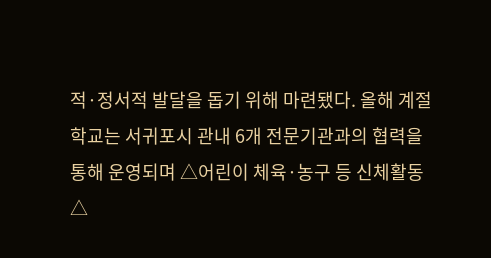적·정서적 발달을 돕기 위해 마련됐다. 올해 계절학교는 서귀포시 관내 6개 전문기관과의 협력을 통해 운영되며 △어린이 체육·농구 등 신체활동 △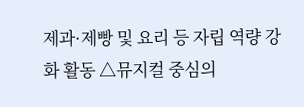제과·제빵 및 요리 등 자립 역량 강화 활동 △뮤지컬 중심의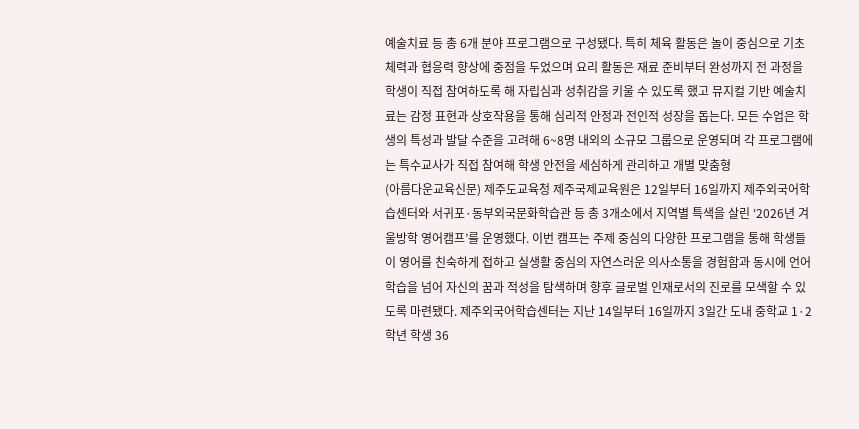예술치료 등 총 6개 분야 프로그램으로 구성됐다. 특히 체육 활동은 놀이 중심으로 기초 체력과 협응력 향상에 중점을 두었으며 요리 활동은 재료 준비부터 완성까지 전 과정을 학생이 직접 참여하도록 해 자립심과 성취감을 키울 수 있도록 했고 뮤지컬 기반 예술치료는 감정 표현과 상호작용을 통해 심리적 안정과 전인적 성장을 돕는다. 모든 수업은 학생의 특성과 발달 수준을 고려해 6~8명 내외의 소규모 그룹으로 운영되며 각 프로그램에는 특수교사가 직접 참여해 학생 안전을 세심하게 관리하고 개별 맞춤형
(아름다운교육신문) 제주도교육청 제주국제교육원은 12일부터 16일까지 제주외국어학습센터와 서귀포·동부외국문화학습관 등 총 3개소에서 지역별 특색을 살린 ‘2026년 겨울방학 영어캠프’를 운영했다. 이번 캠프는 주제 중심의 다양한 프로그램을 통해 학생들이 영어를 친숙하게 접하고 실생활 중심의 자연스러운 의사소통을 경험함과 동시에 언어 학습을 넘어 자신의 꿈과 적성을 탐색하며 향후 글로벌 인재로서의 진로를 모색할 수 있도록 마련됐다. 제주외국어학습센터는 지난 14일부터 16일까지 3일간 도내 중학교 1·2학년 학생 36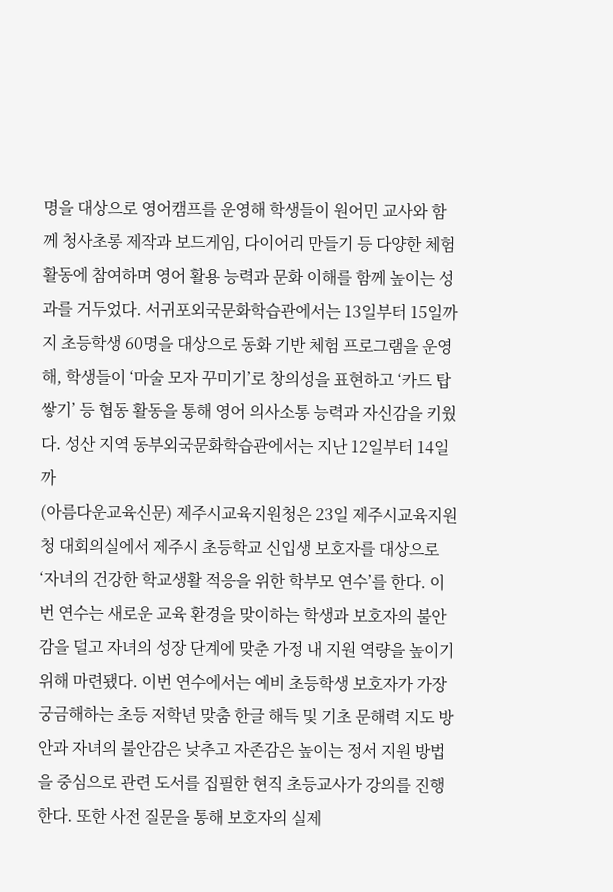명을 대상으로 영어캠프를 운영해 학생들이 원어민 교사와 함께 청사초롱 제작과 보드게임, 다이어리 만들기 등 다양한 체험 활동에 참여하며 영어 활용 능력과 문화 이해를 함께 높이는 성과를 거두었다. 서귀포외국문화학습관에서는 13일부터 15일까지 초등학생 60명을 대상으로 동화 기반 체험 프로그램을 운영해, 학생들이 ‘마술 모자 꾸미기’로 창의성을 표현하고 ‘카드 탑 쌓기’ 등 협동 활동을 통해 영어 의사소통 능력과 자신감을 키웠다. 성산 지역 동부외국문화학습관에서는 지난 12일부터 14일까
(아름다운교육신문) 제주시교육지원청은 23일 제주시교육지원청 대회의실에서 제주시 초등학교 신입생 보호자를 대상으로 ‘자녀의 건강한 학교생활 적응을 위한 학부모 연수’를 한다. 이번 연수는 새로운 교육 환경을 맞이하는 학생과 보호자의 불안감을 덜고 자녀의 성장 단계에 맞춘 가정 내 지원 역량을 높이기 위해 마련됐다. 이번 연수에서는 예비 초등학생 보호자가 가장 궁금해하는 초등 저학년 맞춤 한글 해득 및 기초 문해력 지도 방안과 자녀의 불안감은 낮추고 자존감은 높이는 정서 지원 방법을 중심으로 관련 도서를 집필한 현직 초등교사가 강의를 진행한다. 또한 사전 질문을 통해 보호자의 실제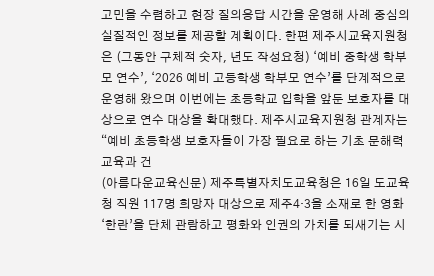고민을 수렴하고 현장 질의응답 시간을 운영해 사례 중심의 실질적인 정보를 제공할 계획이다. 한편 제주시교육지원청은 (그동안 구체적 숫자, 년도 작성요청) ‘예비 중학생 학부모 연수’, ‘2026 예비 고등학생 학부모 연수’를 단계적으로 운영해 왔으며 이번에는 초등학교 입학을 앞둔 보호자를 대상으로 연수 대상을 확대했다. 제주시교육지원청 관계자는 “예비 초등학생 보호자들이 가장 필요로 하는 기초 문해력 교육과 건
(아름다운교육신문) 제주특별자치도교육청은 16일 도교육청 직원 117명 희망자 대상으로 제주4·3을 소재로 한 영화 ‘한란’을 단체 관람하고 평화와 인권의 가치를 되새기는 시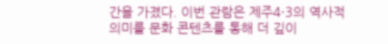간을 가졌다. 이번 관람은 제주4·3의 역사적 의미를 문화 콘텐츠를 통해 더 깊이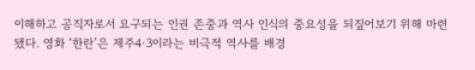이해하고 공직자로서 요구되는 인권 존중과 역사 인식의 중요성을 되짚어보기 위해 마련됐다. 영화 ‘한란’은 제주4·3이라는 비극적 역사를 배경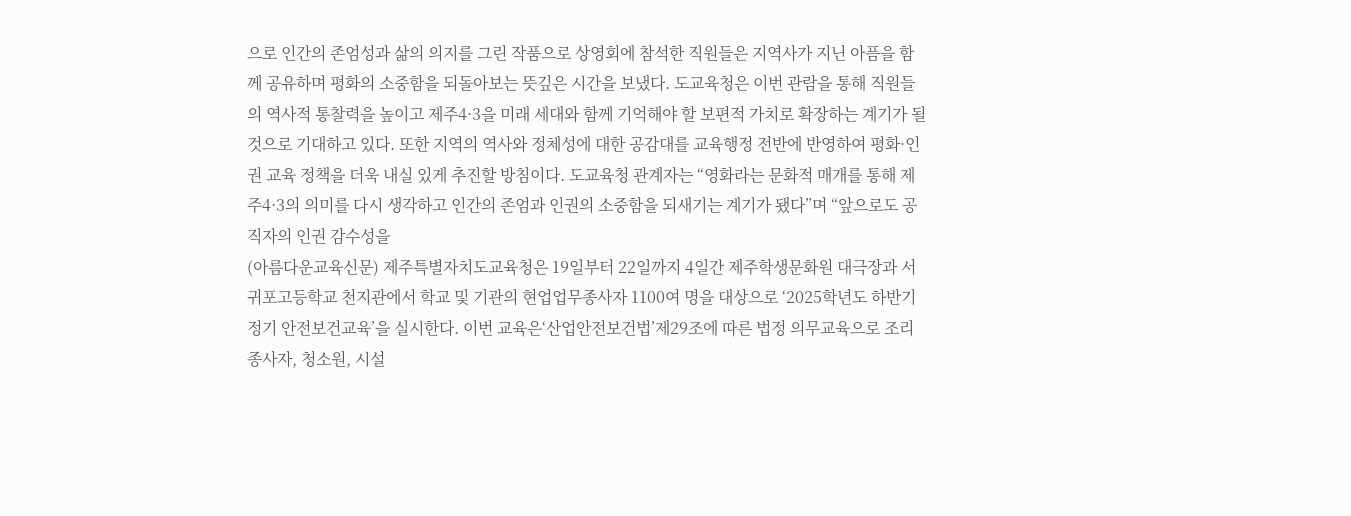으로 인간의 존엄성과 삶의 의지를 그린 작품으로 상영회에 참석한 직원들은 지역사가 지닌 아픔을 함께 공유하며 평화의 소중함을 되돌아보는 뜻깊은 시간을 보냈다. 도교육청은 이번 관람을 통해 직원들의 역사적 통찰력을 높이고 제주4·3을 미래 세대와 함께 기억해야 할 보편적 가치로 확장하는 계기가 될 것으로 기대하고 있다. 또한 지역의 역사와 정체성에 대한 공감대를 교육행정 전반에 반영하여 평화·인권 교육 정책을 더욱 내실 있게 추진할 방침이다. 도교육청 관계자는 “영화라는 문화적 매개를 통해 제주4·3의 의미를 다시 생각하고 인간의 존엄과 인권의 소중함을 되새기는 계기가 됐다”며 “앞으로도 공직자의 인권 감수성을
(아름다운교육신문) 제주특별자치도교육청은 19일부터 22일까지 4일간 제주학생문화원 대극장과 서귀포고등학교 천지관에서 학교 및 기관의 현업업무종사자 1100여 명을 대상으로 ‘2025학년도 하반기 정기 안전보건교육’을 실시한다. 이번 교육은‘산업안전보건법’제29조에 따른 법정 의무교육으로 조리종사자, 청소원, 시설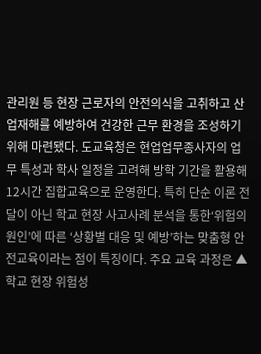관리원 등 현장 근로자의 안전의식을 고취하고 산업재해를 예방하여 건강한 근무 환경을 조성하기 위해 마련됐다. 도교육청은 현업업무종사자의 업무 특성과 학사 일정을 고려해 방학 기간을 활용해 12시간 집합교육으로 운영한다. 특히 단순 이론 전달이 아닌 학교 현장 사고사례 분석을 통한‘위험의 원인’에 따른 ‘상황별 대응 및 예방’하는 맞춤형 안전교육이라는 점이 특징이다. 주요 교육 과정은 ▲학교 현장 위험성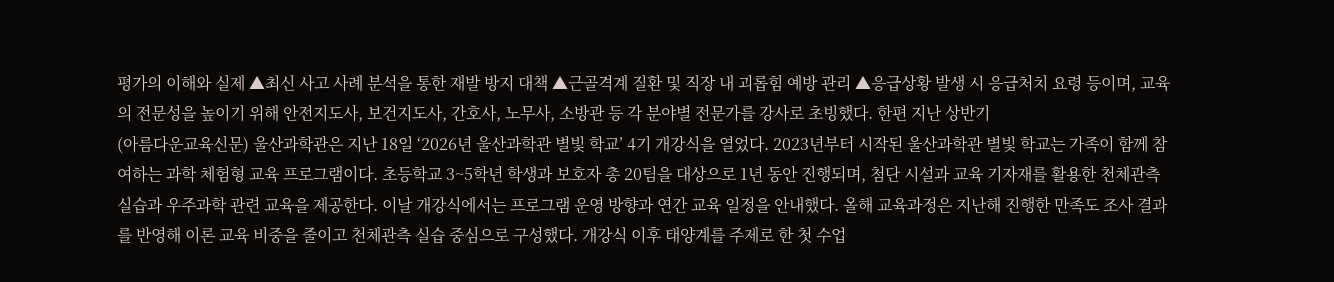평가의 이해와 실제 ▲최신 사고 사례 분석을 통한 재발 방지 대책 ▲근골격계 질환 및 직장 내 괴롭힘 예방 관리 ▲응급상황 발생 시 응급처치 요령 등이며, 교육의 전문성을 높이기 위해 안전지도사, 보건지도사, 간호사, 노무사, 소방관 등 각 분야별 전문가를 강사로 초빙했다. 한편 지난 상반기
(아름다운교육신문) 울산과학관은 지난 18일 ‘2026년 울산과학관 별빛 학교’ 4기 개강식을 열었다. 2023년부터 시작된 울산과학관 별빛 학교는 가족이 함께 참여하는 과학 체험형 교육 프로그램이다. 초등학교 3~5학년 학생과 보호자 총 20팀을 대상으로 1년 동안 진행되며, 첨단 시설과 교육 기자재를 활용한 천체관측 실습과 우주과학 관련 교육을 제공한다. 이날 개강식에서는 프로그램 운영 방향과 연간 교육 일정을 안내했다. 올해 교육과정은 지난해 진행한 만족도 조사 결과를 반영해 이론 교육 비중을 줄이고 천체관측 실습 중심으로 구성했다. 개강식 이후 태양계를 주제로 한 첫 수업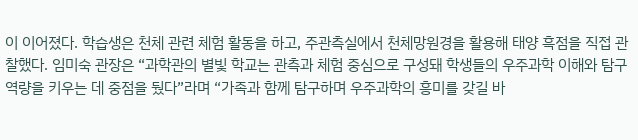이 이어졌다. 학습생은 천체 관련 체험 활동을 하고, 주관측실에서 천체망원경을 활용해 태양 흑점을 직접 관찰했다. 임미숙 관장은 “과학관의 별빛 학교는 관측과 체험 중심으로 구성돼 학생들의 우주과학 이해와 탐구 역량을 키우는 데 중점을 뒀다”라며 “가족과 함께 탐구하며 우주과학의 흥미를 갖길 바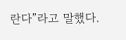란다”라고 말했다.